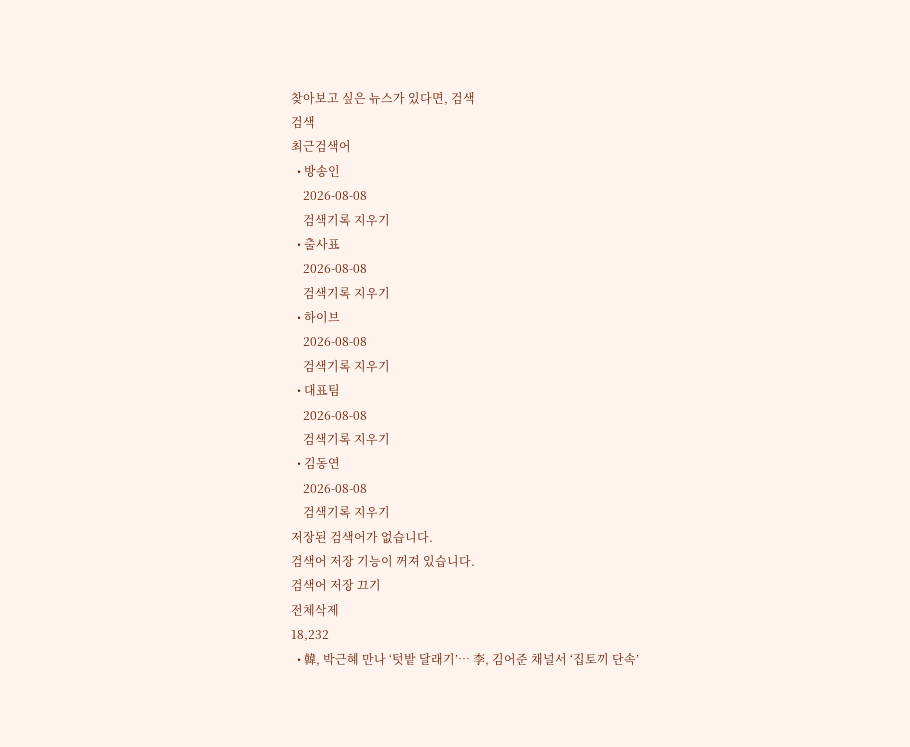찾아보고 싶은 뉴스가 있다면, 검색
검색
최근검색어
  • 방송인
    2026-08-08
    검색기록 지우기
  • 출사표
    2026-08-08
    검색기록 지우기
  • 하이브
    2026-08-08
    검색기록 지우기
  • 대표팀
    2026-08-08
    검색기록 지우기
  • 김동연
    2026-08-08
    검색기록 지우기
저장된 검색어가 없습니다.
검색어 저장 기능이 꺼져 있습니다.
검색어 저장 끄기
전체삭제
18,232
  • 韓, 박근혜 만나 ‘텃밭 달래기’… 李, 김어준 채널서 ‘집토끼 단속’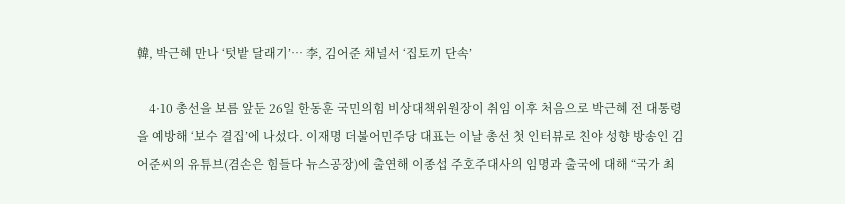韓, 박근혜 만나 ‘텃밭 달래기’… 李, 김어준 채널서 ‘집토끼 단속’

    4·10 총선을 보름 앞둔 26일 한동훈 국민의힘 비상대책위원장이 취임 이후 처음으로 박근혜 전 대통령을 예방해 ‘보수 결집’에 나섰다. 이재명 더불어민주당 대표는 이날 총선 첫 인터뷰로 친야 성향 방송인 김어준씨의 유튜브(겸손은 힘들다 뉴스공장)에 출연해 이종섭 주호주대사의 임명과 출국에 대해 “국가 최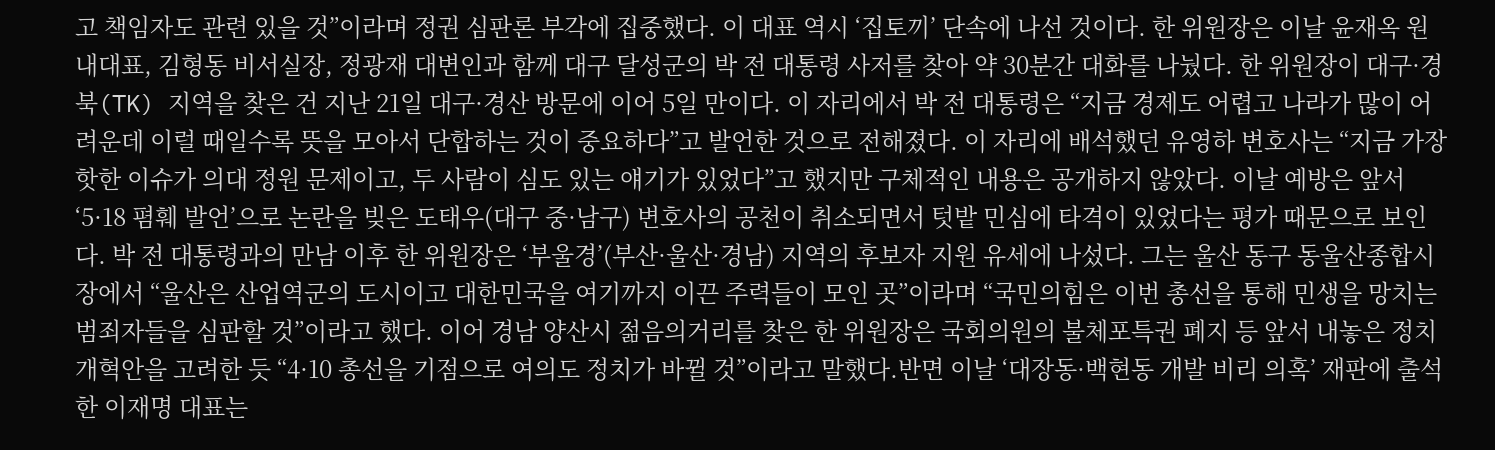고 책임자도 관련 있을 것”이라며 정권 심판론 부각에 집중했다. 이 대표 역시 ‘집토끼’ 단속에 나선 것이다. 한 위원장은 이날 윤재옥 원내대표, 김형동 비서실장, 정광재 대변인과 함께 대구 달성군의 박 전 대통령 사저를 찾아 약 30분간 대화를 나눴다. 한 위원장이 대구·경북(TK) 지역을 찾은 건 지난 21일 대구·경산 방문에 이어 5일 만이다. 이 자리에서 박 전 대통령은 “지금 경제도 어렵고 나라가 많이 어려운데 이럴 때일수록 뜻을 모아서 단합하는 것이 중요하다”고 발언한 것으로 전해졌다. 이 자리에 배석했던 유영하 변호사는 “지금 가장 핫한 이슈가 의대 정원 문제이고, 두 사람이 심도 있는 얘기가 있었다”고 했지만 구체적인 내용은 공개하지 않았다. 이날 예방은 앞서 ‘5·18 폄훼 발언’으로 논란을 빚은 도태우(대구 중·남구) 변호사의 공천이 취소되면서 텃밭 민심에 타격이 있었다는 평가 때문으로 보인다. 박 전 대통령과의 만남 이후 한 위원장은 ‘부울경’(부산·울산·경남) 지역의 후보자 지원 유세에 나섰다. 그는 울산 동구 동울산종합시장에서 “울산은 산업역군의 도시이고 대한민국을 여기까지 이끈 주력들이 모인 곳”이라며 “국민의힘은 이번 총선을 통해 민생을 망치는 범죄자들을 심판할 것”이라고 했다. 이어 경남 양산시 젊음의거리를 찾은 한 위원장은 국회의원의 불체포특권 폐지 등 앞서 내놓은 정치개혁안을 고려한 듯 “4·10 총선을 기점으로 여의도 정치가 바뀔 것”이라고 말했다.반면 이날 ‘대장동·백현동 개발 비리 의혹’ 재판에 출석한 이재명 대표는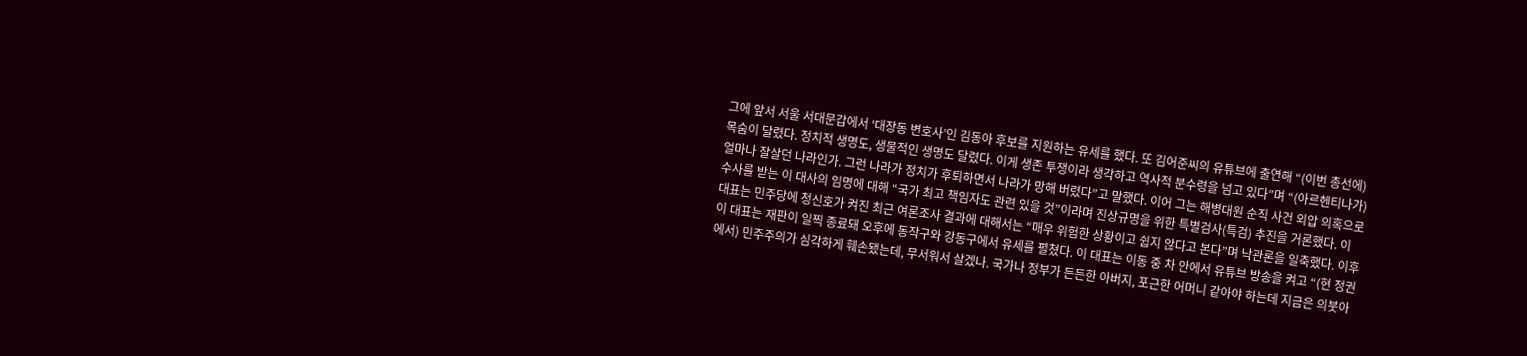그에 앞서 서울 서대문갑에서 ‘대장동 변호사’인 김동아 후보를 지원하는 유세를 했다. 또 김어준씨의 유튜브에 출연해 “(이번 총선에) 목숨이 달렸다. 정치적 생명도, 생물적인 생명도 달렸다. 이게 생존 투쟁이라 생각하고 역사적 분수령을 넘고 있다”며 “(아르헨티나가) 얼마나 잘살던 나라인가. 그런 나라가 정치가 후퇴하면서 나라가 망해 버렸다”고 말했다. 이어 그는 해병대원 순직 사건 외압 의혹으로 수사를 받는 이 대사의 임명에 대해 “국가 최고 책임자도 관련 있을 것”이라며 진상규명을 위한 특별검사(특검) 추진을 거론했다. 이 대표는 민주당에 청신호가 켜진 최근 여론조사 결과에 대해서는 “매우 위험한 상황이고 쉽지 않다고 본다”며 낙관론을 일축했다. 이후 이 대표는 재판이 일찍 종료돼 오후에 동작구와 강동구에서 유세를 펼쳤다. 이 대표는 이동 중 차 안에서 유튜브 방송을 켜고 “(현 정권에서) 민주주의가 심각하게 훼손됐는데, 무서워서 살겠나. 국가나 정부가 든든한 아버지, 포근한 어머니 같아야 하는데 지금은 의붓아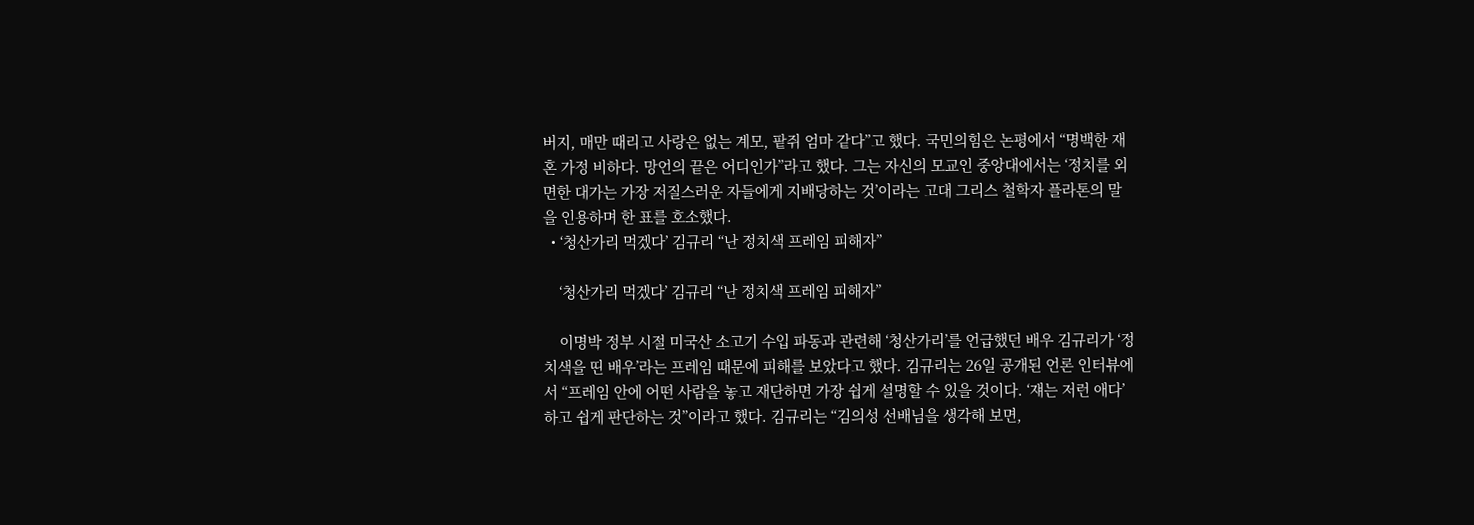버지, 매만 때리고 사랑은 없는 계모, 팥쥐 엄마 같다”고 했다. 국민의힘은 논평에서 “명백한 재혼 가정 비하다. 망언의 끝은 어디인가”라고 했다. 그는 자신의 모교인 중앙대에서는 ‘정치를 외면한 대가는 가장 저질스러운 자들에게 지배당하는 것’이라는 고대 그리스 철학자 플라톤의 말을 인용하며 한 표를 호소했다.
  • ‘청산가리 먹겠다’ 김규리 “난 정치색 프레임 피해자”

    ‘청산가리 먹겠다’ 김규리 “난 정치색 프레임 피해자”

    이명박 정부 시절 미국산 소고기 수입 파동과 관련해 ‘청산가리’를 언급했던 배우 김규리가 ‘정치색을 띤 배우’라는 프레임 때문에 피해를 보았다고 했다. 김규리는 26일 공개된 언론 인터뷰에서 “프레임 안에 어떤 사람을 놓고 재단하면 가장 쉽게 설명할 수 있을 것이다. ‘쟤는 저런 애다’ 하고 쉽게 판단하는 것”이라고 했다. 김규리는 “김의성 선배님을 생각해 보면,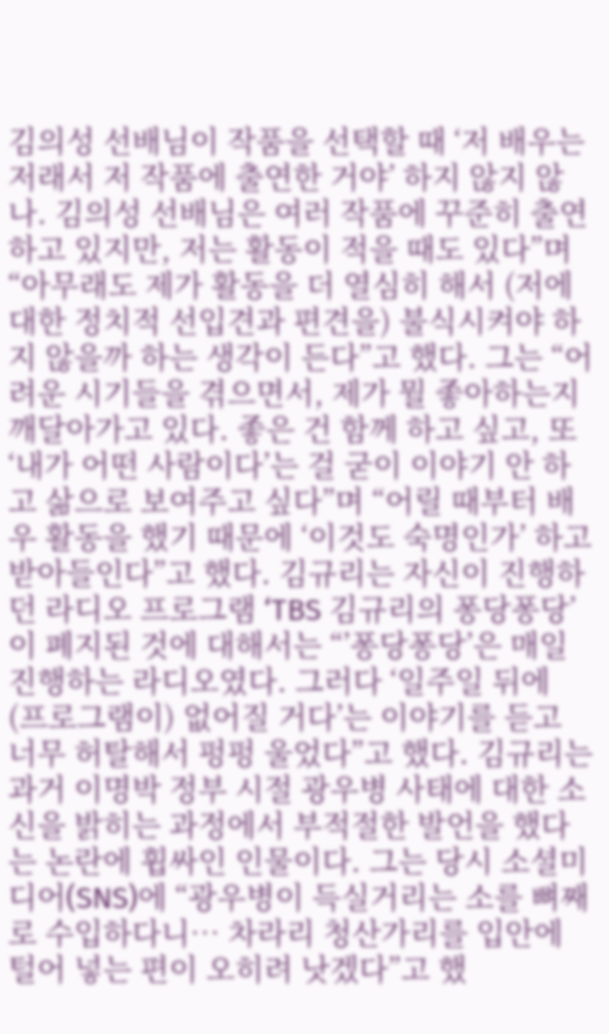김의성 선배님이 작품을 선택할 때 ‘저 배우는 저래서 저 작품에 출연한 거야’ 하지 않지 않나. 김의성 선배님은 여러 작품에 꾸준히 출연하고 있지만, 저는 활동이 적을 때도 있다”며 “아무래도 제가 활동을 더 열심히 해서 (저에 대한 정치적 선입견과 편견을) 불식시켜야 하지 않을까 하는 생각이 든다”고 했다. 그는 “어려운 시기들을 겪으면서, 제가 뭘 좋아하는지 깨달아가고 있다. 좋은 건 함께 하고 싶고, 또 ‘내가 어떤 사람이다’는 걸 굳이 이야기 안 하고 삶으로 보여주고 싶다”며 “어릴 때부터 배우 활동을 했기 때문에 ‘이것도 숙명인가’ 하고 받아들인다”고 했다. 김규리는 자신이 진행하던 라디오 프로그램 ‘TBS 김규리의 퐁당퐁당’이 폐지된 것에 대해서는 “’퐁당퐁당’은 매일 진행하는 라디오였다. 그러다 ‘일주일 뒤에 (프로그램이) 없어질 거다’는 이야기를 듣고 너무 허탈해서 펑펑 울었다”고 했다. 김규리는 과거 이명박 정부 시절 광우병 사태에 대한 소신을 밝히는 과정에서 부적절한 발언을 했다는 논란에 휩싸인 인물이다. 그는 당시 소셜미디어(SNS)에 “광우병이 득실거리는 소를 뼈째로 수입하다니… 차라리 청산가리를 입안에 털어 넣는 편이 오히려 낫겠다”고 했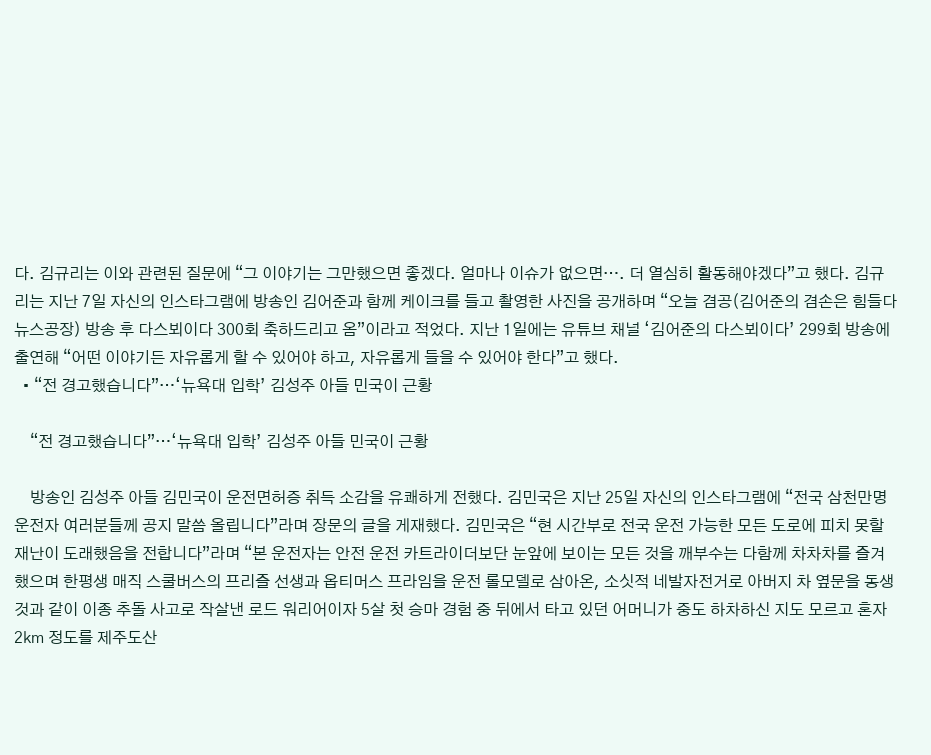다. 김규리는 이와 관련된 질문에 “그 이야기는 그만했으면 좋겠다. 얼마나 이슈가 없으면…. 더 열심히 활동해야겠다”고 했다. 김규리는 지난 7일 자신의 인스타그램에 방송인 김어준과 함께 케이크를 들고 촬영한 사진을 공개하며 “오늘 겸공(김어준의 겸손은 힘들다 뉴스공장) 방송 후 다스뵈이다 300회 축하드리고 옴”이라고 적었다. 지난 1일에는 유튜브 채널 ‘김어준의 다스뵈이다’ 299회 방송에 출연해 “어떤 이야기든 자유롭게 할 수 있어야 하고, 자유롭게 들을 수 있어야 한다”고 했다.
  • “전 경고했습니다”…‘뉴욕대 입학’ 김성주 아들 민국이 근황

    “전 경고했습니다”…‘뉴욕대 입학’ 김성주 아들 민국이 근황

    방송인 김성주 아들 김민국이 운전면허증 취득 소감을 유쾌하게 전했다. 김민국은 지난 25일 자신의 인스타그램에 “전국 삼천만명 운전자 여러분들께 공지 말씀 올립니다”라며 장문의 글을 게재했다. 김민국은 “현 시간부로 전국 운전 가능한 모든 도로에 피치 못할 재난이 도래했음을 전합니다”라며 “본 운전자는 안전 운전 카트라이더보단 눈앞에 보이는 모든 것을 깨부수는 다함께 차차차를 즐겨했으며 한평생 매직 스쿨버스의 프리즐 선생과 옵티머스 프라임을 운전 롤모델로 삼아온, 소싯적 네발자전거로 아버지 차 옆문을 동생 것과 같이 이종 추돌 사고로 작살낸 로드 워리어이자 5살 첫 승마 경험 중 뒤에서 타고 있던 어머니가 중도 하차하신 지도 모르고 혼자 2㎞ 정도를 제주도산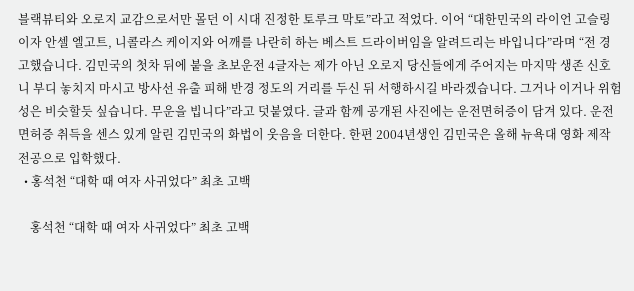블랙뷰티와 오로지 교감으로서만 몰던 이 시대 진정한 토루크 막토”라고 적었다. 이어 “대한민국의 라이언 고슬링이자 안셀 엘고트, 니콜라스 케이지와 어깨를 나란히 하는 베스트 드라이버임을 알려드리는 바입니다”라며 “전 경고했습니다. 김민국의 첫차 뒤에 붙을 초보운전 4글자는 제가 아닌 오로지 당신들에게 주어지는 마지막 생존 신호니 부디 놓치지 마시고 방사선 유출 피해 반경 정도의 거리를 두신 뒤 서행하시길 바라겠습니다. 그거나 이거나 위험성은 비슷할듯 싶습니다. 무운을 빕니다”라고 덧붙였다. 글과 함께 공개된 사진에는 운전면허증이 담겨 있다. 운전면허증 취득을 센스 있게 알린 김민국의 화법이 웃음을 더한다. 한편 2004년생인 김민국은 올해 뉴욕대 영화 제작 전공으로 입학했다.
  • 홍석천 “대학 때 여자 사귀었다” 최초 고백

    홍석천 “대학 때 여자 사귀었다” 최초 고백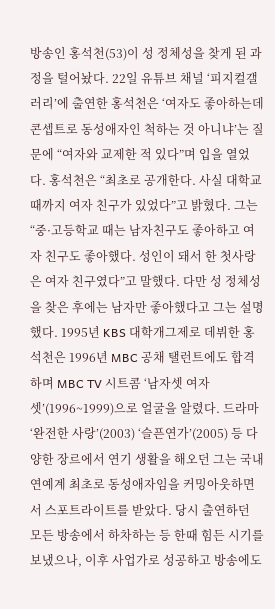방송인 홍석천(53)이 성 정체성을 찾게 된 과정을 털어놨다. 22일 유튜브 채널 ‘피지컬갤러리’에 출연한 홍석천은 ‘여자도 좋아하는데 콘셉트로 동성애자인 척하는 것 아니냐’는 질문에 “여자와 교제한 적 있다”며 입을 열었다. 홍석천은 “최초로 공개한다. 사실 대학교 때까지 여자 친구가 있었다”고 밝혔다. 그는 “중·고등학교 때는 남자친구도 좋아하고 여자 친구도 좋아했다. 성인이 돼서 한 첫사랑은 여자 친구였다”고 말했다. 다만 성 정체성을 찾은 후에는 남자만 좋아했다고 그는 설명했다. 1995년 KBS 대학개그제로 데뷔한 홍석천은 1996년 MBC 공채 탤런트에도 합격하며 MBC TV 시트콤 ‘남자셋 여자셋’(1996~1999)으로 얼굴을 알렸다. 드라마 ‘완전한 사랑’(2003) ‘슬픈연가’(2005) 등 다양한 장르에서 연기 생활을 해오던 그는 국내 연예계 최초로 동성애자임을 커밍아웃하면서 스포트라이트를 받았다. 당시 출연하던 모든 방송에서 하차하는 등 한때 힘든 시기를 보냈으나, 이후 사업가로 성공하고 방송에도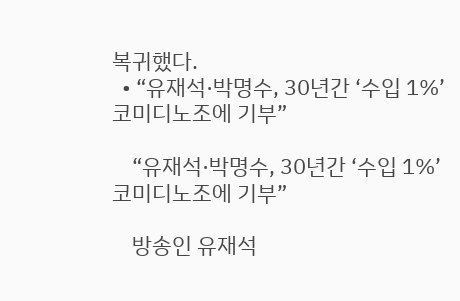복귀했다.
  • “유재석·박명수, 30년간 ‘수입 1%’ 코미디노조에 기부”

    “유재석·박명수, 30년간 ‘수입 1%’ 코미디노조에 기부”

    방송인 유재석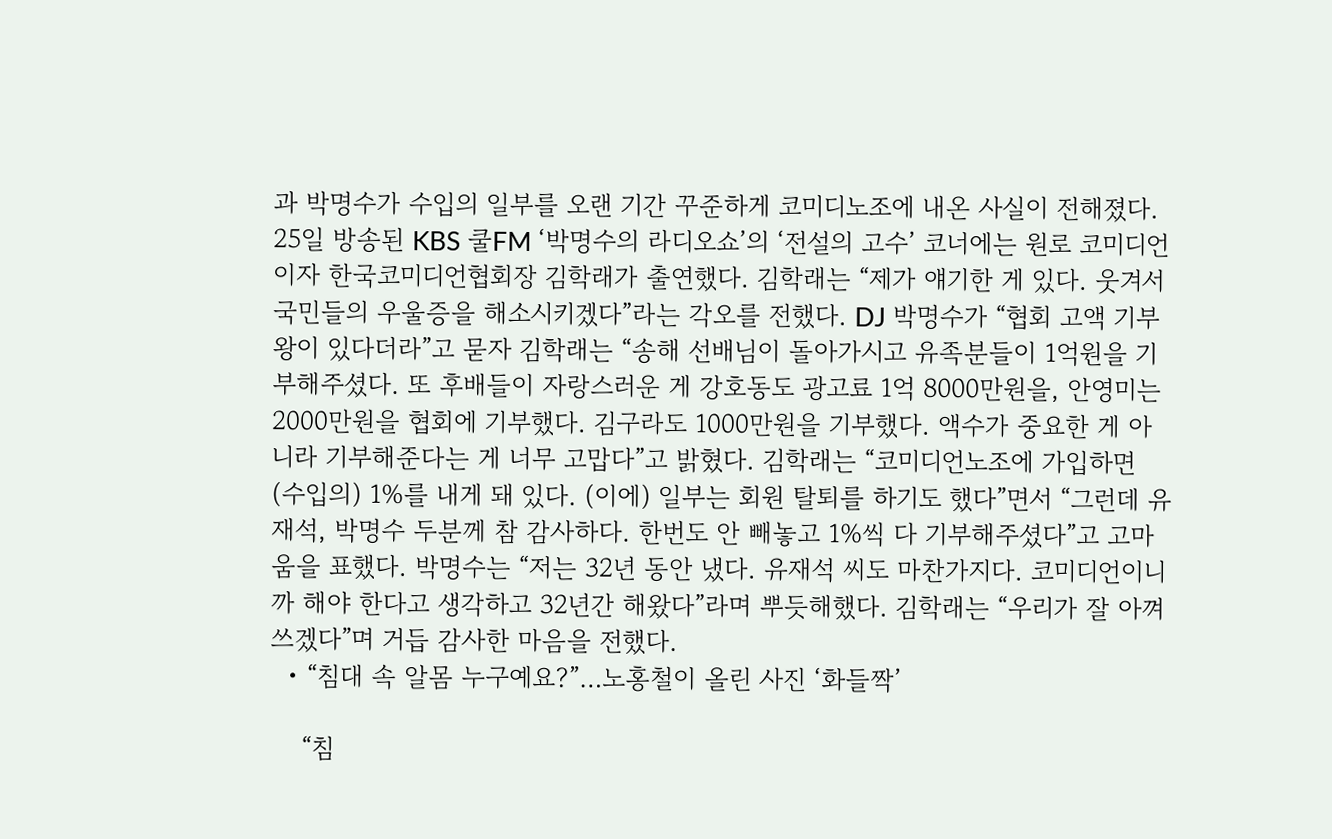과 박명수가 수입의 일부를 오랜 기간 꾸준하게 코미디노조에 내온 사실이 전해졌다. 25일 방송된 KBS 쿨FM ‘박명수의 라디오쇼’의 ‘전설의 고수’ 코너에는 원로 코미디언이자 한국코미디언협회장 김학래가 출연했다. 김학래는 “제가 얘기한 게 있다. 웃겨서 국민들의 우울증을 해소시키겠다”라는 각오를 전했다. DJ 박명수가 “협회 고액 기부왕이 있다더라”고 묻자 김학래는 “송해 선배님이 돌아가시고 유족분들이 1억원을 기부해주셨다. 또 후배들이 자랑스러운 게 강호동도 광고료 1억 8000만원을, 안영미는 2000만원을 협회에 기부했다. 김구라도 1000만원을 기부했다. 액수가 중요한 게 아니라 기부해준다는 게 너무 고맙다”고 밝혔다. 김학래는 “코미디언노조에 가입하면 (수입의) 1%를 내게 돼 있다. (이에) 일부는 회원 탈퇴를 하기도 했다”면서 “그런데 유재석, 박명수 두분께 참 감사하다. 한번도 안 빼놓고 1%씩 다 기부해주셨다”고 고마움을 표했다. 박명수는 “저는 32년 동안 냈다. 유재석 씨도 마찬가지다. 코미디언이니까 해야 한다고 생각하고 32년간 해왔다”라며 뿌듯해했다. 김학래는 “우리가 잘 아껴 쓰겠다”며 거듭 감사한 마음을 전했다.
  • “침대 속 알몸 누구예요?”…노홍철이 올린 사진 ‘화들짝’

    “침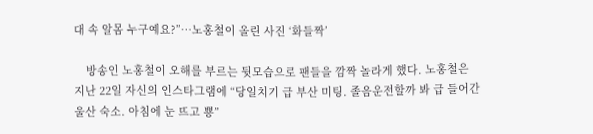대 속 알몸 누구예요?”…노홍철이 올린 사진 ‘화들짝’

    방송인 노홍철이 오해를 부르는 뒷모습으로 팬들을 깜짝 놀라게 했다. 노홍철은 지난 22일 자신의 인스타그램에 “당일치기 급 부산 미팅. 졸음운전할까 봐 급 들어간 울산 숙소. 아침에 눈 뜨고 뿅”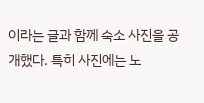이라는 글과 함께 숙소 사진을 공개했다. 특히 사진에는 노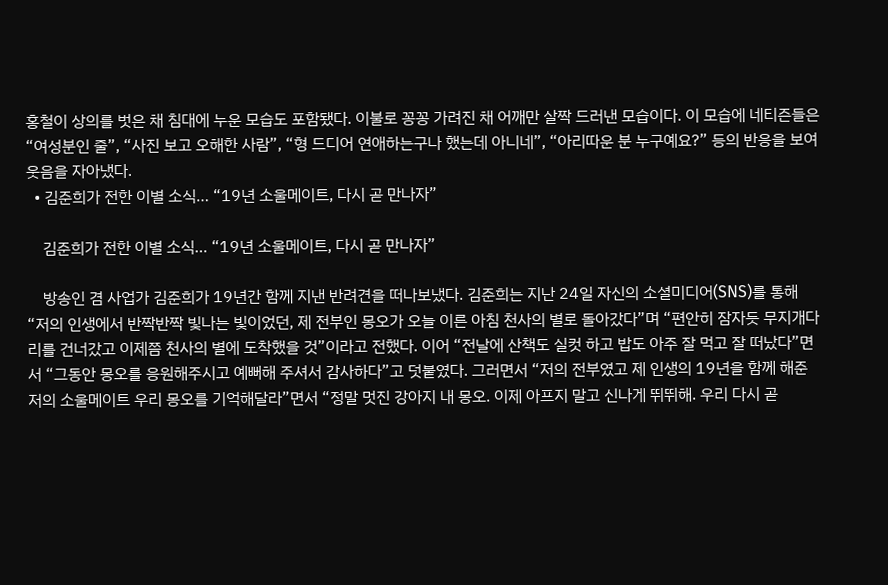홍철이 상의를 벗은 채 침대에 누운 모습도 포함됐다. 이불로 꽁꽁 가려진 채 어깨만 살짝 드러낸 모습이다. 이 모습에 네티즌들은 “여성분인 줄”, “사진 보고 오해한 사람”, “형 드디어 연애하는구나 했는데 아니네”, “아리따운 분 누구예요?” 등의 반응을 보여 웃음을 자아냈다.
  • 김준희가 전한 이별 소식… “19년 소울메이트, 다시 곧 만나자”

    김준희가 전한 이별 소식… “19년 소울메이트, 다시 곧 만나자”

    방송인 겸 사업가 김준희가 19년간 함께 지낸 반려견을 떠나보냈다. 김준희는 지난 24일 자신의 소셜미디어(SNS)를 통해 “저의 인생에서 반짝반짝 빛나는 빛이었던, 제 전부인 몽오가 오늘 이른 아침 천사의 별로 돌아갔다”며 “편안히 잠자듯 무지개다리를 건너갔고 이제쯤 천사의 별에 도착했을 것”이라고 전했다. 이어 “전날에 산책도 실컷 하고 밥도 아주 잘 먹고 잘 떠났다”면서 “그동안 몽오를 응원해주시고 예뻐해 주셔서 감사하다”고 덧붙였다. 그러면서 “저의 전부였고 제 인생의 19년을 함께 해준 저의 소울메이트 우리 몽오를 기억해달라”면서 “정말 멋진 강아지 내 몽오. 이제 아프지 말고 신나게 뛰뛰해. 우리 다시 곧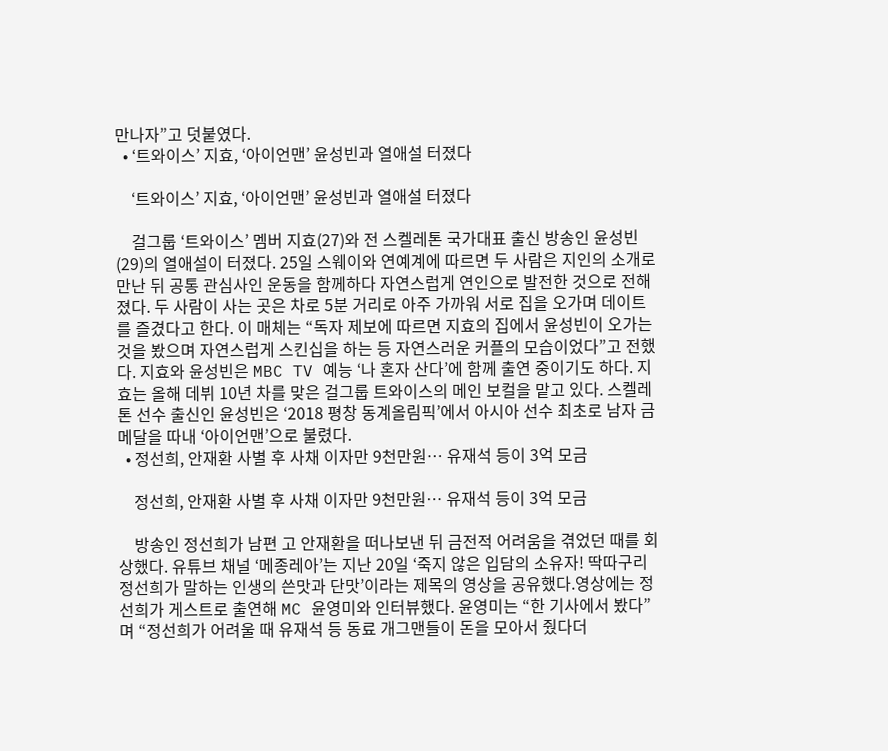만나자”고 덧붙였다.
  • ‘트와이스’ 지효, ‘아이언맨’ 윤성빈과 열애설 터졌다

    ‘트와이스’ 지효, ‘아이언맨’ 윤성빈과 열애설 터졌다

    걸그룹 ‘트와이스’ 멤버 지효(27)와 전 스켈레톤 국가대표 출신 방송인 윤성빈(29)의 열애설이 터졌다. 25일 스웨이와 연예계에 따르면 두 사람은 지인의 소개로 만난 뒤 공통 관심사인 운동을 함께하다 자연스럽게 연인으로 발전한 것으로 전해졌다. 두 사람이 사는 곳은 차로 5분 거리로 아주 가까워 서로 집을 오가며 데이트를 즐겼다고 한다. 이 매체는 “독자 제보에 따르면 지효의 집에서 윤성빈이 오가는 것을 봤으며 자연스럽게 스킨십을 하는 등 자연스러운 커플의 모습이었다”고 전했다. 지효와 윤성빈은 MBC TV 예능 ‘나 혼자 산다’에 함께 출연 중이기도 하다. 지효는 올해 데뷔 10년 차를 맞은 걸그룹 트와이스의 메인 보컬을 맡고 있다. 스켈레톤 선수 출신인 윤성빈은 ‘2018 평창 동계올림픽’에서 아시아 선수 최초로 남자 금메달을 따내 ‘아이언맨’으로 불렸다.
  • 정선희, 안재환 사별 후 사채 이자만 9천만원… 유재석 등이 3억 모금

    정선희, 안재환 사별 후 사채 이자만 9천만원… 유재석 등이 3억 모금

    방송인 정선희가 남편 고 안재환을 떠나보낸 뒤 금전적 어려움을 겪었던 때를 회상했다. 유튜브 채널 ‘메종레아’는 지난 20일 ‘죽지 않은 입담의 소유자! 딱따구리 정선희가 말하는 인생의 쓴맛과 단맛’이라는 제목의 영상을 공유했다.영상에는 정선희가 게스트로 출연해 MC 윤영미와 인터뷰했다. 윤영미는 “한 기사에서 봤다”며 “정선희가 어려울 때 유재석 등 동료 개그맨들이 돈을 모아서 줬다더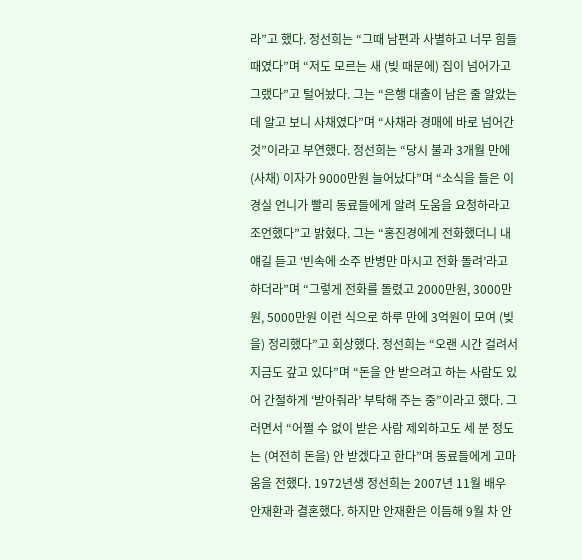라”고 했다. 정선희는 “그때 남편과 사별하고 너무 힘들 때였다”며 “저도 모르는 새 (빚 때문에) 집이 넘어가고 그랬다”고 털어놨다. 그는 “은행 대출이 남은 줄 알았는데 알고 보니 사채였다”며 “사채라 경매에 바로 넘어간 것”이라고 부연했다. 정선희는 “당시 불과 3개월 만에 (사채) 이자가 9000만원 늘어났다”며 “소식을 들은 이경실 언니가 빨리 동료들에게 알려 도움을 요청하라고 조언했다”고 밝혔다. 그는 “홍진경에게 전화했더니 내 얘길 듣고 ‘빈속에 소주 반병만 마시고 전화 돌려’라고 하더라”며 “그렇게 전화를 돌렸고 2000만원, 3000만원, 5000만원 이런 식으로 하루 만에 3억원이 모여 (빚을) 정리했다”고 회상했다. 정선희는 “오랜 시간 걸려서 지금도 갚고 있다”며 “돈을 안 받으려고 하는 사람도 있어 간절하게 ‘받아줘라’ 부탁해 주는 중”이라고 했다. 그러면서 “어쩔 수 없이 받은 사람 제외하고도 세 분 정도는 (여전히 돈을) 안 받겠다고 한다”며 동료들에게 고마움을 전했다. 1972년생 정선희는 2007년 11월 배우 안재환과 결혼했다. 하지만 안재환은 이듬해 9월 차 안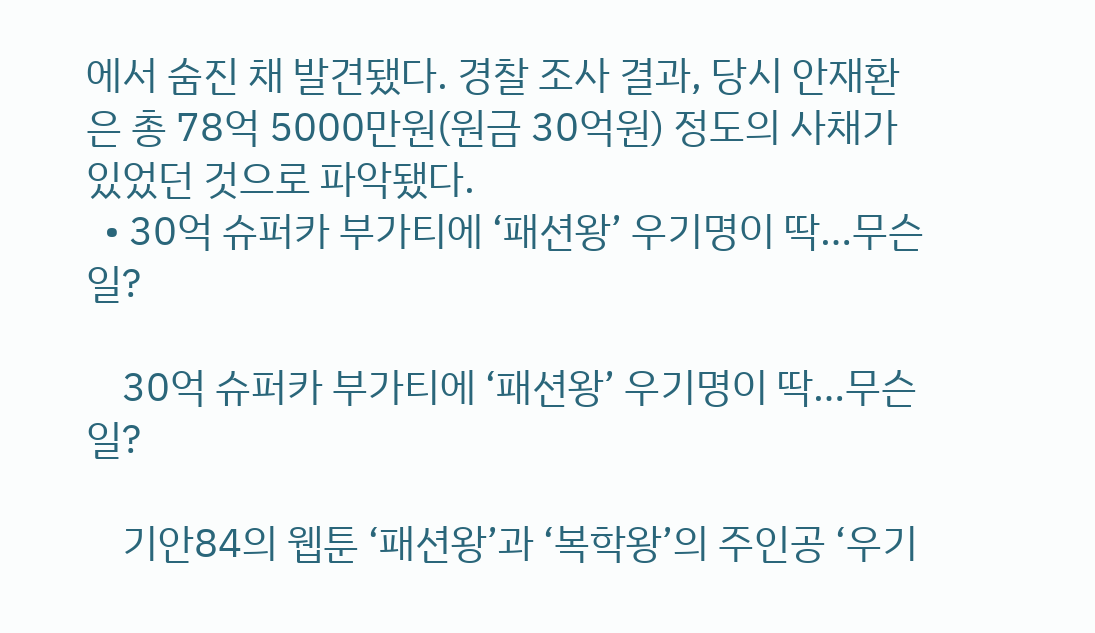에서 숨진 채 발견됐다. 경찰 조사 결과, 당시 안재환은 총 78억 5000만원(원금 30억원) 정도의 사채가 있었던 것으로 파악됐다.
  • 30억 슈퍼카 부가티에 ‘패션왕’ 우기명이 딱…무슨 일?

    30억 슈퍼카 부가티에 ‘패션왕’ 우기명이 딱…무슨 일?

    기안84의 웹툰 ‘패션왕’과 ‘복학왕’의 주인공 ‘우기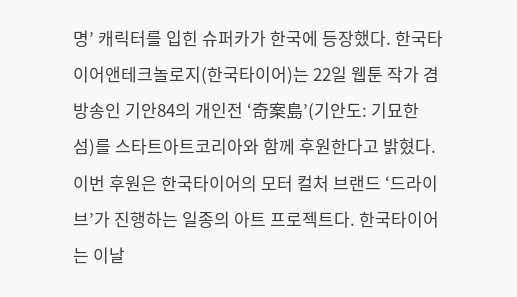명’ 캐릭터를 입힌 슈퍼카가 한국에 등장했다. 한국타이어앤테크놀로지(한국타이어)는 22일 웹툰 작가 겸 방송인 기안84의 개인전 ‘奇案島’(기안도: 기묘한 섬)를 스타트아트코리아와 함께 후원한다고 밝혔다. 이번 후원은 한국타이어의 모터 컬처 브랜드 ‘드라이브’가 진행하는 일종의 아트 프로젝트다. 한국타이어는 이날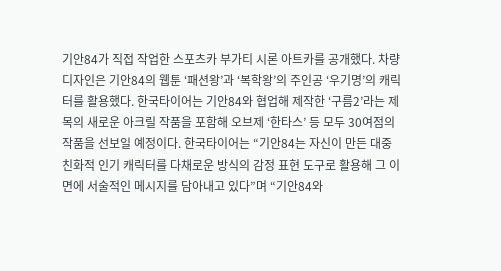기안84가 직접 작업한 스포츠카 부가티 시론 아트카를 공개했다. 차량 디자인은 기안84의 웹툰 ‘패션왕’과 ‘복학왕’의 주인공 ‘우기명’의 캐릭터를 활용했다. 한국타이어는 기안84와 협업해 제작한 ‘구름2’라는 제목의 새로운 아크릴 작품을 포함해 오브제 ‘한타스’ 등 모두 30여점의 작품을 선보일 예정이다. 한국타이어는 “기안84는 자신이 만든 대중 친화적 인기 캐릭터를 다채로운 방식의 감정 표현 도구로 활용해 그 이면에 서술적인 메시지를 담아내고 있다”며 “기안84와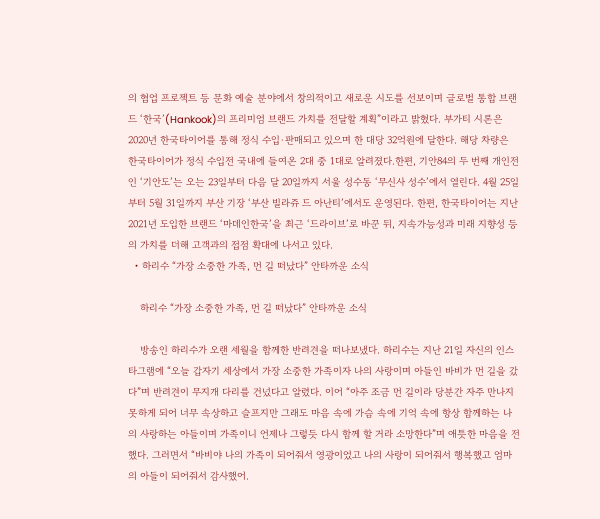의 협업 프로젝트 등 문화 예술 분야에서 창의적이고 새로운 시도를 선보이며 글로벌 통합 브랜드 ‘한국’(Hankook)의 프리미엄 브랜드 가치를 전달할 계획”이라고 밝혔다. 부가티 시론은 2020년 한국타이어를 통해 정식 수입·판매되고 있으며 한 대당 32억원에 달한다. 해당 차량은 한국타이어가 정식 수입전 국내에 들여온 2대 중 1대로 알려졌다.한편, 기안84의 두 번째 개인전인 ‘기안도’는 오는 23일부터 다음 달 20일까지 서울 성수동 ‘무신사 성수’에서 열린다. 4월 25일부터 5월 31일까지 부산 기장 ‘부산 빌라쥬 드 아난티’에서도 운영된다. 한편, 한국타이어는 지난 2021년 도입한 브랜드 ‘마데인한국’을 최근 ‘드라이브’로 바꾼 뒤, 지속가능성과 미래 지향성 등의 가치를 더해 고객과의 접점 확대에 나서고 있다.
  • 하리수 “가장 소중한 가족, 먼 길 떠났다” 안타까운 소식

    하리수 “가장 소중한 가족, 먼 길 떠났다” 안타까운 소식

    방송인 하리수가 오랜 세월을 함께한 반려견을 떠나보냈다. 하리수는 지난 21일 자신의 인스타그램에 “오늘 갑자기 세상에서 가장 소중한 가족이자 나의 사랑이며 아들인 바비가 먼 길을 갔다”며 반려견이 무지개 다리를 건넜다고 알렸다. 이어 “아주 조금 먼 길이라 당분간 자주 만나지 못하게 되어 너무 속상하고 슬프지만 그래도 마음 속에 가슴 속에 기억 속에 항상 함께하는 나의 사랑하는 아들이며 가족이니 언제나 그렇듯 다시 함께 할 거라 소망한다”며 애틋한 마음을 전했다. 그러면서 “바비야 나의 가족이 되어줘서 영광이었고 나의 사랑이 되어줘서 행복했고 엄마의 아들이 되어줘서 감사했어.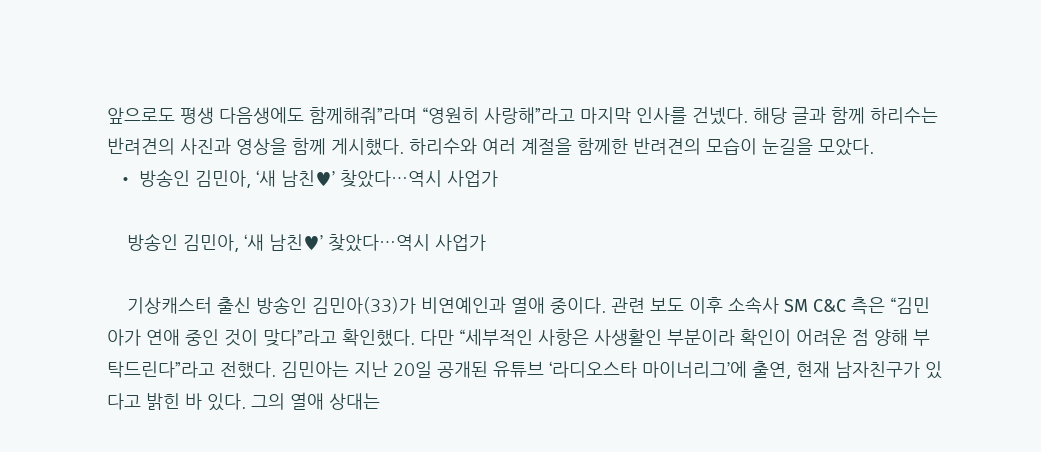앞으로도 평생 다음생에도 함께해줘”라며 “영원히 사랑해”라고 마지막 인사를 건넸다. 해당 글과 함께 하리수는 반려견의 사진과 영상을 함께 게시했다. 하리수와 여러 계절을 함께한 반려견의 모습이 눈길을 모았다.
  • 방송인 김민아, ‘새 남친♥’ 찾았다…역시 사업가

    방송인 김민아, ‘새 남친♥’ 찾았다…역시 사업가

    기상캐스터 출신 방송인 김민아(33)가 비연예인과 열애 중이다. 관련 보도 이후 소속사 SM C&C 측은 “김민아가 연애 중인 것이 맞다”라고 확인했다. 다만 “세부적인 사항은 사생활인 부분이라 확인이 어려운 점 양해 부탁드린다”라고 전했다. 김민아는 지난 20일 공개된 유튜브 ‘라디오스타 마이너리그’에 출연, 현재 남자친구가 있다고 밝힌 바 있다. 그의 열애 상대는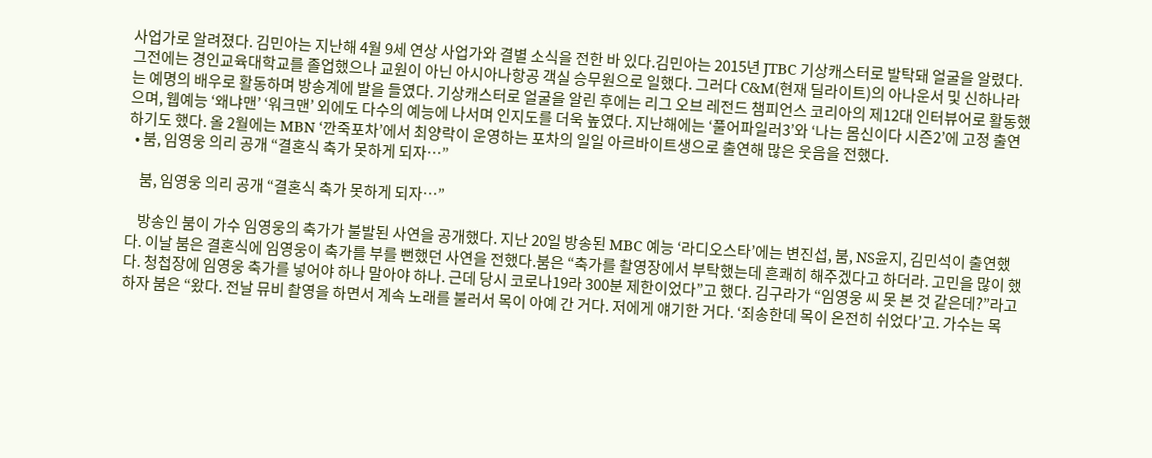사업가로 알려졌다. 김민아는 지난해 4월 9세 연상 사업가와 결별 소식을 전한 바 있다.김민아는 2015년 JTBC 기상캐스터로 발탁돼 얼굴을 알렸다. 그전에는 경인교육대학교를 졸업했으나 교원이 아닌 아시아나항공 객실 승무원으로 일했다. 그러다 C&M(현재 딜라이트)의 아나운서 및 신하나라는 예명의 배우로 활동하며 방송계에 발을 들였다. 기상캐스터로 얼굴을 알린 후에는 리그 오브 레전드 챔피언스 코리아의 제12대 인터뷰어로 활동했으며, 웹예능 ‘왜냐맨’ ‘워크맨’ 외에도 다수의 예능에 나서며 인지도를 더욱 높였다. 지난해에는 ‘풀어파일러3’와 ‘나는 몸신이다 시즌2’에 고정 출연하기도 했다. 올 2월에는 MBN ‘깐죽포차’에서 최양락이 운영하는 포차의 일일 아르바이트생으로 출연해 많은 웃음을 전했다.
  • 붐, 임영웅 의리 공개 “결혼식 축가 못하게 되자…”

    붐, 임영웅 의리 공개 “결혼식 축가 못하게 되자…”

    방송인 붐이 가수 임영웅의 축가가 불발된 사연을 공개했다. 지난 20일 방송된 MBC 예능 ‘라디오스타’에는 변진섭, 붐, NS윤지, 김민석이 출연했다. 이날 붐은 결혼식에 임영웅이 축가를 부를 뻔했던 사연을 전했다.붐은 “축가를 촬영장에서 부탁했는데 흔쾌히 해주겠다고 하더라. 고민을 많이 했다. 청첩장에 임영웅 축가를 넣어야 하나 말아야 하나. 근데 당시 코로나19라 300분 제한이었다”고 했다. 김구라가 “임영웅 씨 못 본 것 같은데?”라고 하자 붐은 “왔다. 전날 뮤비 촬영을 하면서 계속 노래를 불러서 목이 아예 간 거다. 저에게 얘기한 거다. ‘죄송한데 목이 온전히 쉬었다’고. 가수는 목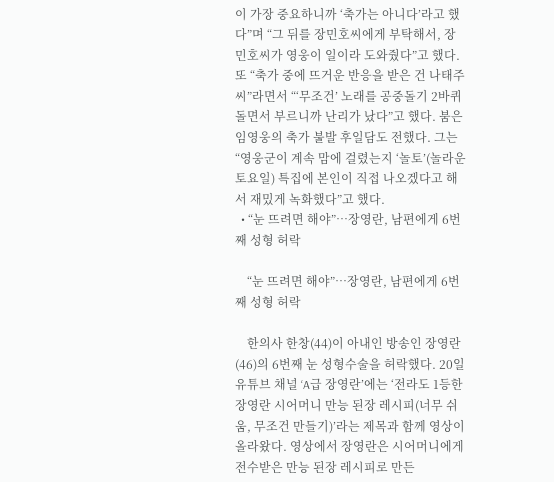이 가장 중요하니까 ‘축가는 아니다’라고 했다”며 “그 뒤를 장민호씨에게 부탁해서, 장민호씨가 영웅이 일이라 도와줬다”고 했다. 또 “축가 중에 뜨거운 반응을 받은 건 나태주씨”라면서 “‘무조건’ 노래를 공중돌기 2바퀴 돌면서 부르니까 난리가 났다”고 했다. 붐은 임영웅의 축가 불발 후일담도 전했다. 그는 “영웅군이 계속 맘에 걸렸는지 ‘놀토’(놀라운 토요일) 특집에 본인이 직접 나오겠다고 해서 재밌게 녹화했다”고 했다.
  • “눈 뜨려면 해야”…장영란, 남편에게 6번째 성형 허락

    “눈 뜨려면 해야”…장영란, 남편에게 6번째 성형 허락

    한의사 한창(44)이 아내인 방송인 장영란(46)의 6번째 눈 성형수술을 허락했다. 20일 유튜브 채널 ‘A급 장영란’에는 ‘전라도 1등한 장영란 시어머니 만능 된장 레시피(너무 쉬움, 무조건 만들기)’라는 제목과 함께 영상이 올라왔다. 영상에서 장영란은 시어머니에게 전수받은 만능 된장 레시피로 만든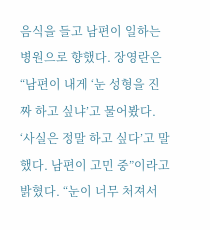음식을 들고 남편이 일하는 병원으로 향했다. 장영란은 “남편이 내게 ‘눈 성형을 진짜 하고 싶냐’고 물어봤다. ‘사실은 정말 하고 싶다’고 말했다. 남편이 고민 중”이라고 밝혔다. “눈이 너무 처져서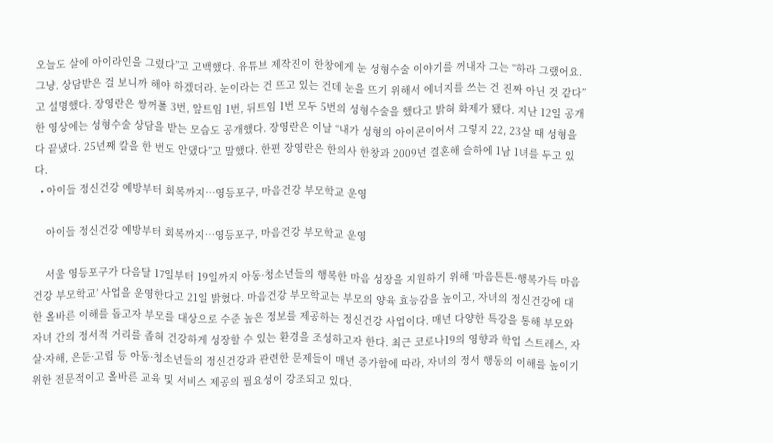오늘도 살에 아이라인을 그렸다”고 고백했다. 유튜브 제작진이 한창에게 눈 성형수술 이야기를 꺼내자 그는 “하라 그랬어요. 그냥. 상담받은 걸 보니까 해야 하겠더라. 눈이라는 건 뜨고 있는 건데 눈을 뜨기 위해서 에너지를 쓰는 건 진짜 아닌 것 같다”고 설명했다. 장영란은 쌍꺼풀 3번, 앞트임 1번, 뒤트임 1번 모두 5번의 성형수술을 했다고 밝혀 화제가 됐다. 지난 12일 공개한 영상에는 성형수술 상담을 받는 모습도 공개했다. 장영란은 이날 “내가 성형의 아이콘이어서 그렇지 22, 23살 때 성형을 다 끝냈다. 25년째 칼을 한 번도 안댔다”고 말했다. 한편 장영란은 한의사 한창과 2009년 결혼해 슬하에 1남 1녀를 두고 있다.
  • 아이들 정신건강 예방부터 회복까지…영등포구, 마음건강 부모학교 운영

    아이들 정신건강 예방부터 회복까지…영등포구, 마음건강 부모학교 운영

    서울 영등포구가 다음달 17일부터 19일까지 아동·청소년들의 행복한 마음 성장을 지원하기 위해 ‘마음튼튼·행복가득 마음건강 부모학교’ 사업을 운영한다고 21일 밝혔다. 마음건강 부모학교는 부모의 양육 효능감을 높이고, 자녀의 정신건강에 대한 올바른 이해를 돕고자 부모를 대상으로 수준 높은 정보를 제공하는 정신건강 사업이다. 매년 다양한 특강을 통해 부모와 자녀 간의 정서적 거리를 좁혀 건강하게 성장할 수 있는 환경을 조성하고자 한다. 최근 코로나19의 영향과 학업 스트레스, 자살·자해, 은둔·고립 등 아동·청소년들의 정신건강과 관련한 문제들이 매년 증가함에 따라, 자녀의 정서 행동의 이해를 높이기 위한 전문적이고 올바른 교육 및 서비스 제공의 필요성이 강조되고 있다.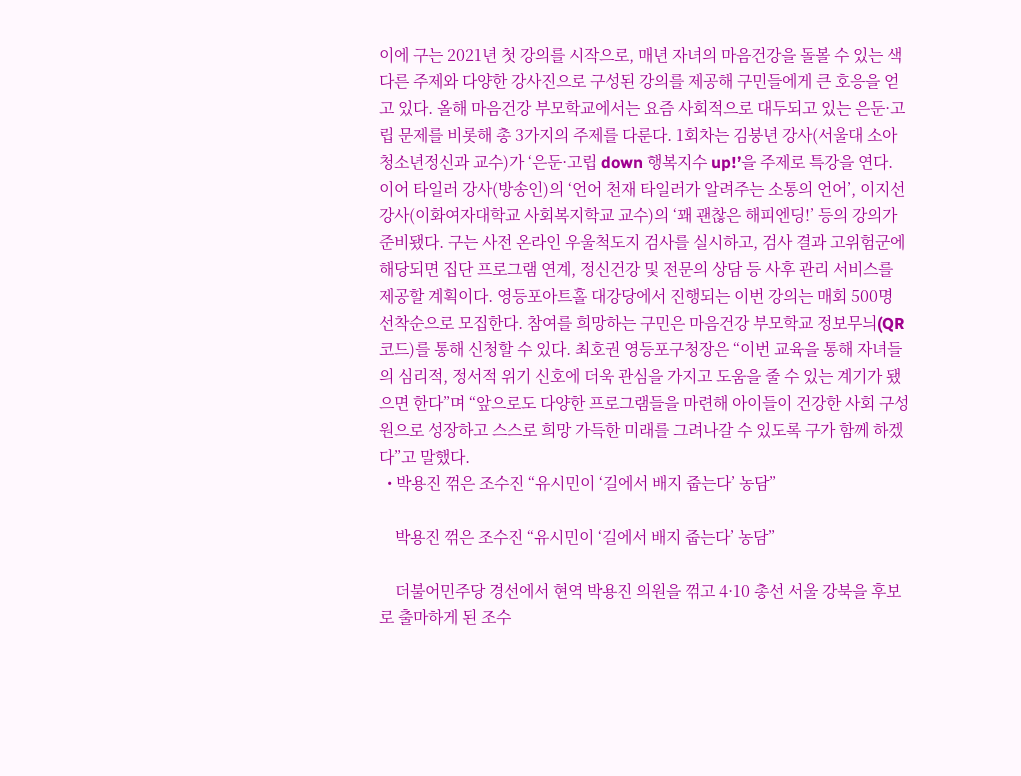이에 구는 2021년 첫 강의를 시작으로, 매년 자녀의 마음건강을 돌볼 수 있는 색다른 주제와 다양한 강사진으로 구성된 강의를 제공해 구민들에게 큰 호응을 얻고 있다. 올해 마음건강 부모학교에서는 요즘 사회적으로 대두되고 있는 은둔·고립 문제를 비롯해 총 3가지의 주제를 다룬다. 1회차는 김붕년 강사(서울대 소아청소년정신과 교수)가 ‘은둔·고립 down 행복지수 up!’을 주제로 특강을 연다. 이어 타일러 강사(방송인)의 ‘언어 천재 타일러가 알려주는 소통의 언어’, 이지선 강사(이화여자대학교 사회복지학교 교수)의 ‘꽤 괜찮은 해피엔딩!’ 등의 강의가 준비됐다. 구는 사전 온라인 우울척도지 검사를 실시하고, 검사 결과 고위험군에 해당되면 집단 프로그램 연계, 정신건강 및 전문의 상담 등 사후 관리 서비스를 제공할 계획이다. 영등포아트홀 대강당에서 진행되는 이번 강의는 매회 500명 선착순으로 모집한다. 참여를 희망하는 구민은 마음건강 부모학교 정보무늬(QR코드)를 통해 신청할 수 있다. 최호권 영등포구청장은 “이번 교육을 통해 자녀들의 심리적, 정서적 위기 신호에 더욱 관심을 가지고 도움을 줄 수 있는 계기가 됐으면 한다”며 “앞으로도 다양한 프로그램들을 마련해 아이들이 건강한 사회 구성원으로 성장하고 스스로 희망 가득한 미래를 그려나갈 수 있도록 구가 함께 하겠다”고 말했다.
  • 박용진 꺾은 조수진 “유시민이 ‘길에서 배지 줍는다’ 농담”

    박용진 꺾은 조수진 “유시민이 ‘길에서 배지 줍는다’ 농담”

    더불어민주당 경선에서 현역 박용진 의원을 꺾고 4·10 총선 서울 강북을 후보로 출마하게 된 조수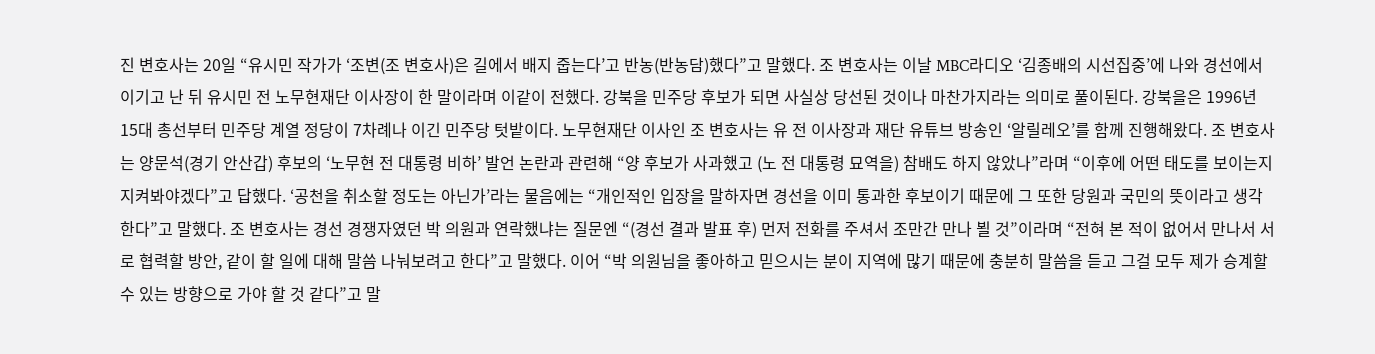진 변호사는 20일 “유시민 작가가 ‘조변(조 변호사)은 길에서 배지 줍는다’고 반농(반농담)했다”고 말했다. 조 변호사는 이날 MBC라디오 ‘김종배의 시선집중’에 나와 경선에서 이기고 난 뒤 유시민 전 노무현재단 이사장이 한 말이라며 이같이 전했다. 강북을 민주당 후보가 되면 사실상 당선된 것이나 마찬가지라는 의미로 풀이된다. 강북을은 1996년 15대 총선부터 민주당 계열 정당이 7차례나 이긴 민주당 텃밭이다. 노무현재단 이사인 조 변호사는 유 전 이사장과 재단 유튜브 방송인 ‘알릴레오’를 함께 진행해왔다. 조 변호사는 양문석(경기 안산갑) 후보의 ‘노무현 전 대통령 비하’ 발언 논란과 관련해 “양 후보가 사과했고 (노 전 대통령 묘역을) 참배도 하지 않았나”라며 “이후에 어떤 태도를 보이는지 지켜봐야겠다”고 답했다. ‘공천을 취소할 정도는 아닌가’라는 물음에는 “개인적인 입장을 말하자면 경선을 이미 통과한 후보이기 때문에 그 또한 당원과 국민의 뜻이라고 생각한다”고 말했다. 조 변호사는 경선 경쟁자였던 박 의원과 연락했냐는 질문엔 “(경선 결과 발표 후) 먼저 전화를 주셔서 조만간 만나 뵐 것”이라며 “전혀 본 적이 없어서 만나서 서로 협력할 방안, 같이 할 일에 대해 말씀 나눠보려고 한다”고 말했다. 이어 “박 의원님을 좋아하고 믿으시는 분이 지역에 많기 때문에 충분히 말씀을 듣고 그걸 모두 제가 승계할 수 있는 방향으로 가야 할 것 같다”고 말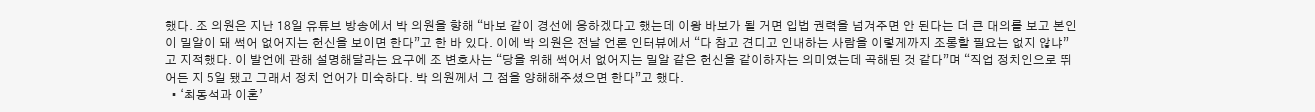했다. 조 의원은 지난 18일 유튜브 방송에서 박 의원을 향해 “바보 같이 경선에 응하겠다고 했는데 이왕 바보가 될 거면 입법 권력을 넘겨주면 안 된다는 더 큰 대의를 보고 본인이 밀알이 돼 썩어 없어지는 헌신을 보이면 한다”고 한 바 있다. 이에 박 의원은 전날 언론 인터뷰에서 “다 참고 견디고 인내하는 사람을 이렇게까지 조롱할 필요는 없지 않냐”고 지적했다. 이 발언에 관해 설명해달라는 요구에 조 변호사는 “당을 위해 썩어서 없어지는 밀알 같은 헌신을 같이하자는 의미였는데 곡해된 것 같다”며 “직업 정치인으로 뛰어든 지 5일 됐고 그래서 정치 언어가 미숙하다. 박 의원께서 그 점을 양해해주셨으면 한다”고 했다.
  • ‘최동석과 이혼’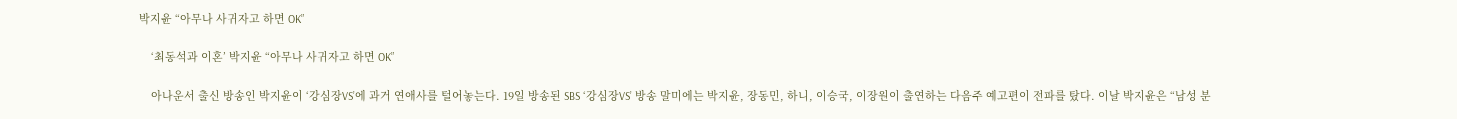박지윤 “아무나 사귀자고 하면 OK”

    ‘최동석과 이혼’ 박지윤 “아무나 사귀자고 하면 OK”

    아나운서 출신 방송인 박지윤이 ‘강심장VS’에 과거 연애사를 털어놓는다. 19일 방송된 SBS ‘강심장VS’ 방송 말미에는 박지윤, 장동민, 하니, 이승국, 이장원이 출연하는 다음주 예고편이 전파를 탔다. 이날 박지윤은 “남성 분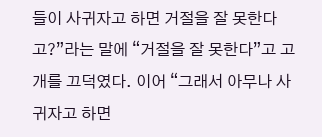들이 사귀자고 하면 거절을 잘 못한다고?”라는 말에 “거절을 잘 못한다”고 고개를 끄덕였다. 이어 “그래서 아무나 사귀자고 하면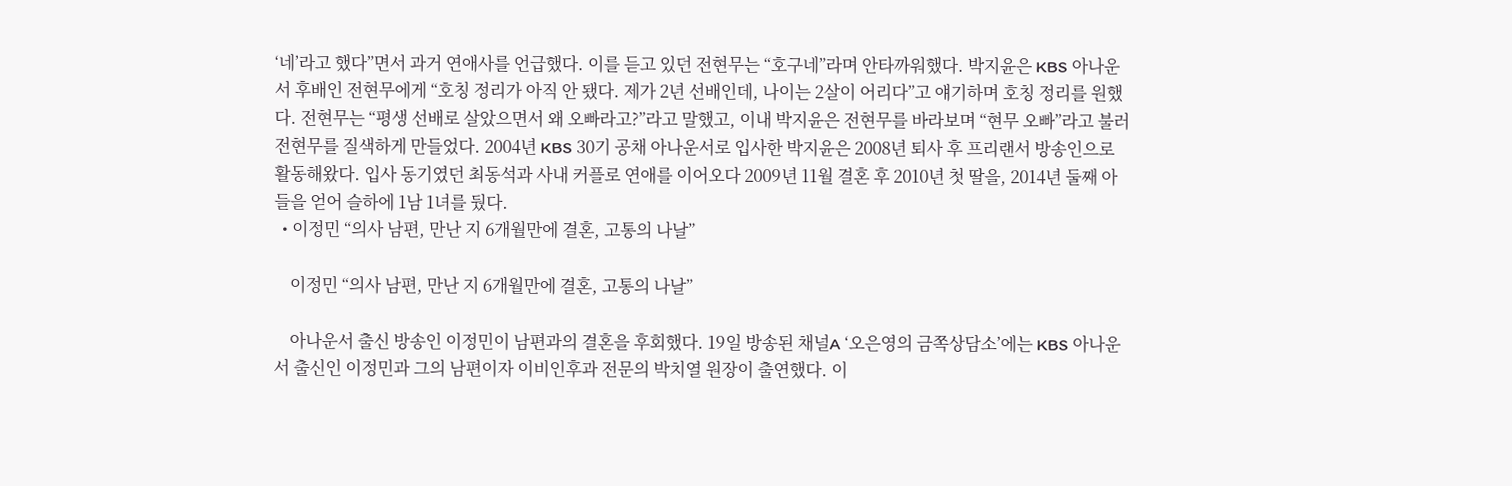‘네’라고 했다”면서 과거 연애사를 언급했다. 이를 듣고 있던 전현무는 “호구네”라며 안타까워했다. 박지윤은 KBS 아나운서 후배인 전현무에게 “호칭 정리가 아직 안 됐다. 제가 2년 선배인데, 나이는 2살이 어리다”고 얘기하며 호칭 정리를 원했다. 전현무는 “평생 선배로 살았으면서 왜 오빠라고?”라고 말했고, 이내 박지윤은 전현무를 바라보며 “현무 오빠”라고 불러 전현무를 질색하게 만들었다. 2004년 KBS 30기 공채 아나운서로 입사한 박지윤은 2008년 퇴사 후 프리랜서 방송인으로 활동해왔다. 입사 동기였던 최동석과 사내 커플로 연애를 이어오다 2009년 11월 결혼 후 2010년 첫 딸을, 2014년 둘째 아들을 얻어 슬하에 1남 1녀를 뒀다.
  • 이정민 “의사 남편, 만난 지 6개월만에 결혼, 고통의 나날”

    이정민 “의사 남편, 만난 지 6개월만에 결혼, 고통의 나날”

    아나운서 출신 방송인 이정민이 남편과의 결혼을 후회했다. 19일 방송된 채널A ‘오은영의 금쪽상담소’에는 KBS 아나운서 출신인 이정민과 그의 남편이자 이비인후과 전문의 박치열 원장이 출연했다. 이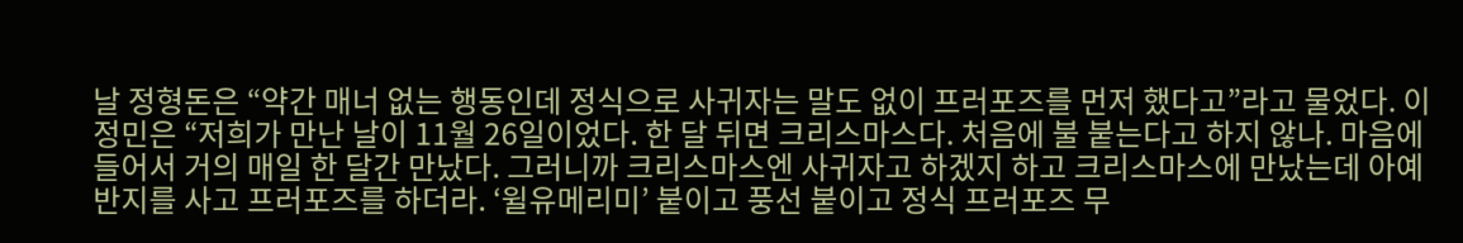날 정형돈은 “약간 매너 없는 행동인데 정식으로 사귀자는 말도 없이 프러포즈를 먼저 했다고”라고 물었다. 이정민은 “저희가 만난 날이 11월 26일이었다. 한 달 뒤면 크리스마스다. 처음에 불 붙는다고 하지 않나. 마음에 들어서 거의 매일 한 달간 만났다. 그러니까 크리스마스엔 사귀자고 하겠지 하고 크리스마스에 만났는데 아예 반지를 사고 프러포즈를 하더라. ‘윌유메리미’ 붙이고 풍선 붙이고 정식 프러포즈 무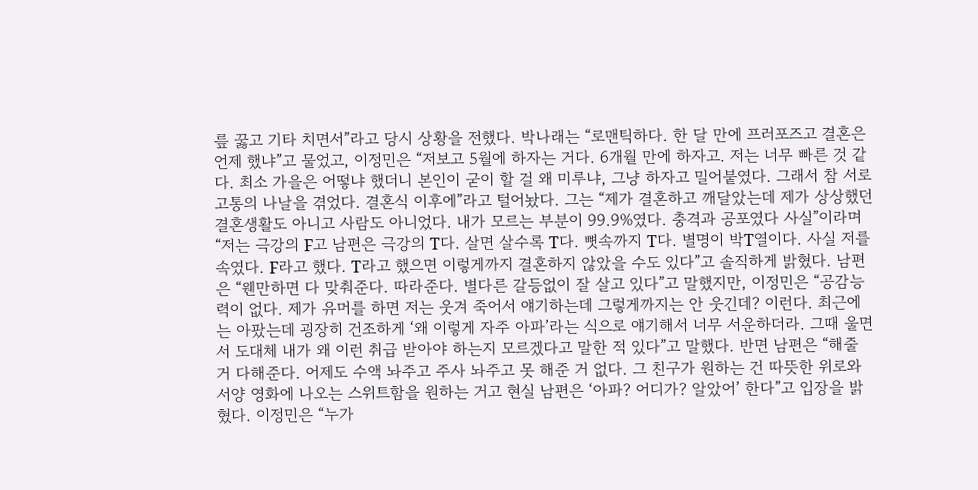릎 꿇고 기타 치면서”라고 당시 상황을 전했다. 박나래는 “로맨틱하다. 한 달 만에 프러포즈고 결혼은 언제 했냐”고 물었고, 이정민은 “저보고 5월에 하자는 거다. 6개월 만에 하자고. 저는 너무 빠른 것 같다. 최소 가을은 어떻냐 했더니 본인이 굳이 할 걸 왜 미루냐, 그냥 하자고 밀어붙였다. 그래서 참 서로 고통의 나날을 겪었다. 결혼식 이후에”라고 털어놨다. 그는 “제가 결혼하고 깨달았는데 제가 상상했던 결혼생활도 아니고 사람도 아니었다. 내가 모르는 부분이 99.9%였다. 충격과 공포였다 사실”이라며 “저는 극강의 F고 남편은 극강의 T다. 살면 살수록 T다. 뼛속까지 T다. 별명이 박T열이다. 사실 저를 속였다. F라고 했다. T라고 했으면 이렇게까지 결혼하지 않았을 수도 있다”고 솔직하게 밝혔다. 남편은 “웬만하면 다 맞춰준다. 따라준다. 별다른 갈등없이 잘 살고 있다”고 말했지만, 이정민은 “공감능력이 없다. 제가 유머를 하면 저는 웃겨 죽어서 얘기하는데 그렇게까지는 안 웃긴데? 이런다. 최근에는 아팠는데 굉장히 건조하게 ‘왜 이렇게 자주 아파’라는 식으로 얘기해서 너무 서운하더라. 그때 울면서 도대체 내가 왜 이런 취급 받아야 하는지 모르겠다고 말한 적 있다”고 말했다. 반면 남편은 “해줄 거 다해준다. 어제도 수액 놔주고 주사 놔주고 못 해준 거 없다. 그 친구가 원하는 건 따뜻한 위로와 서양 영화에 나오는 스위트함을 원하는 거고 현실 남편은 ‘아파? 어디가? 알았어’ 한다”고 입장을 밝혔다. 이정민은 “누가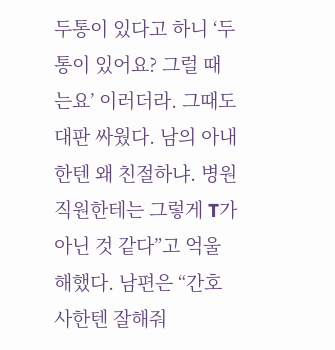두통이 있다고 하니 ‘두통이 있어요? 그럴 때는요’ 이러더라. 그때도 대판 싸웠다. 남의 아내한텐 왜 친절하냐. 병원 직원한테는 그렇게 T가 아닌 것 같다”고 억울해했다. 남편은 “간호사한텐 잘해줘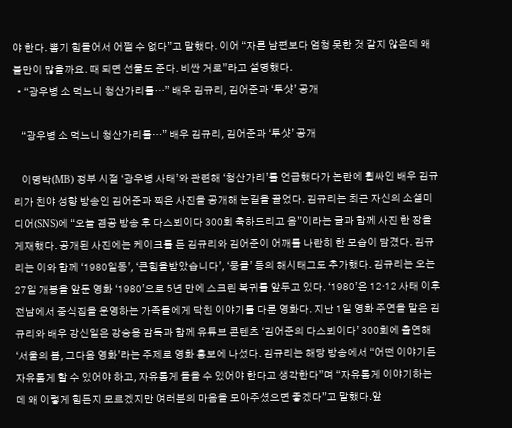야 한다. 뽑기 힘들어서 어쩔 수 없다”고 말했다. 이어 “자른 남편보다 엄청 못한 것 같지 않은데 왜 불만이 많을까요. 때 되면 선물도 준다. 비싼 거로”라고 설명했다.
  • “광우병 소 먹느니 청산가리를…” 배우 김규리, 김어준과 ‘투샷’ 공개

    “광우병 소 먹느니 청산가리를…” 배우 김규리, 김어준과 ‘투샷’ 공개

    이명박(MB) 정부 시절 ‘광우병 사태’와 관련해 ‘청산가리’를 언급했다가 논란에 휩싸인 배우 김규리가 친야 성향 방송인 김어준과 찍은 사진을 공개해 눈길을 끌었다. 김규리는 최근 자신의 소셜미디어(SNS)에 “오늘 겸공 방송 후 다스뵈이다 300회 축하드리고 옴”이라는 글과 함께 사진 한 장을 게재했다. 공개된 사진에는 케이크를 든 김규리와 김어준이 어깨를 나란히 한 모습이 담겼다. 김규리는 이와 함께 ‘1980일동’, ‘큰힘을받았습니다’, ‘뭉클’ 등의 해시태그도 추가했다. 김규리는 오는 27일 개봉을 앞둔 영화 ‘1980’으로 5년 만에 스크린 복귀를 앞두고 있다. ‘1980’은 12·12 사태 이후 전남에서 중식집을 운영하는 가족들에게 닥친 이야기를 다룬 영화다. 지난 1일 영화 주연을 맡은 김규리와 배우 강신일은 강승용 감독과 함께 유튜브 콘텐츠 ‘김어준의 다스뵈이다’ 300회에 출연해 ‘서울의 봄, 그다음 영화’라는 주제로 영화 홍보에 나섰다. 김규리는 해당 방송에서 “어떤 이야기든 자유롭게 할 수 있어야 하고, 자유롭게 들을 수 있어야 한다고 생각한다”며 “자유롭게 이야기하는데 왜 이렇게 힘든지 모르겠지만 여러분의 마음을 모아주셨으면 좋겠다”고 말했다.앞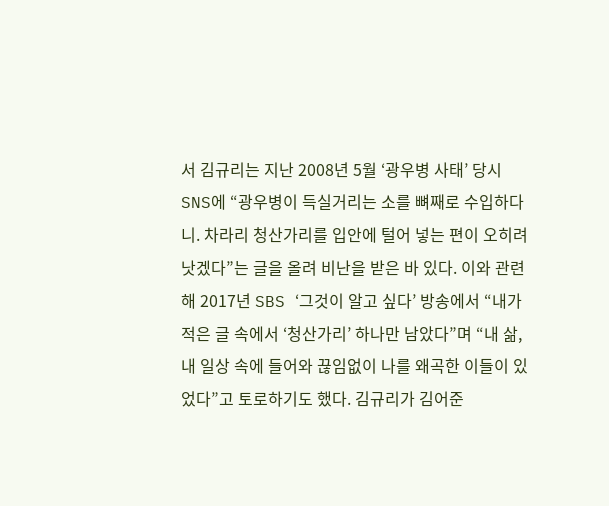서 김규리는 지난 2008년 5월 ‘광우병 사태’ 당시 SNS에 “광우병이 득실거리는 소를 뼈째로 수입하다니. 차라리 청산가리를 입안에 털어 넣는 편이 오히려 낫겠다”는 글을 올려 비난을 받은 바 있다. 이와 관련해 2017년 SBS ‘그것이 알고 싶다’ 방송에서 “내가 적은 글 속에서 ‘청산가리’ 하나만 남았다”며 “내 삶, 내 일상 속에 들어와 끊임없이 나를 왜곡한 이들이 있었다”고 토로하기도 했다. 김규리가 김어준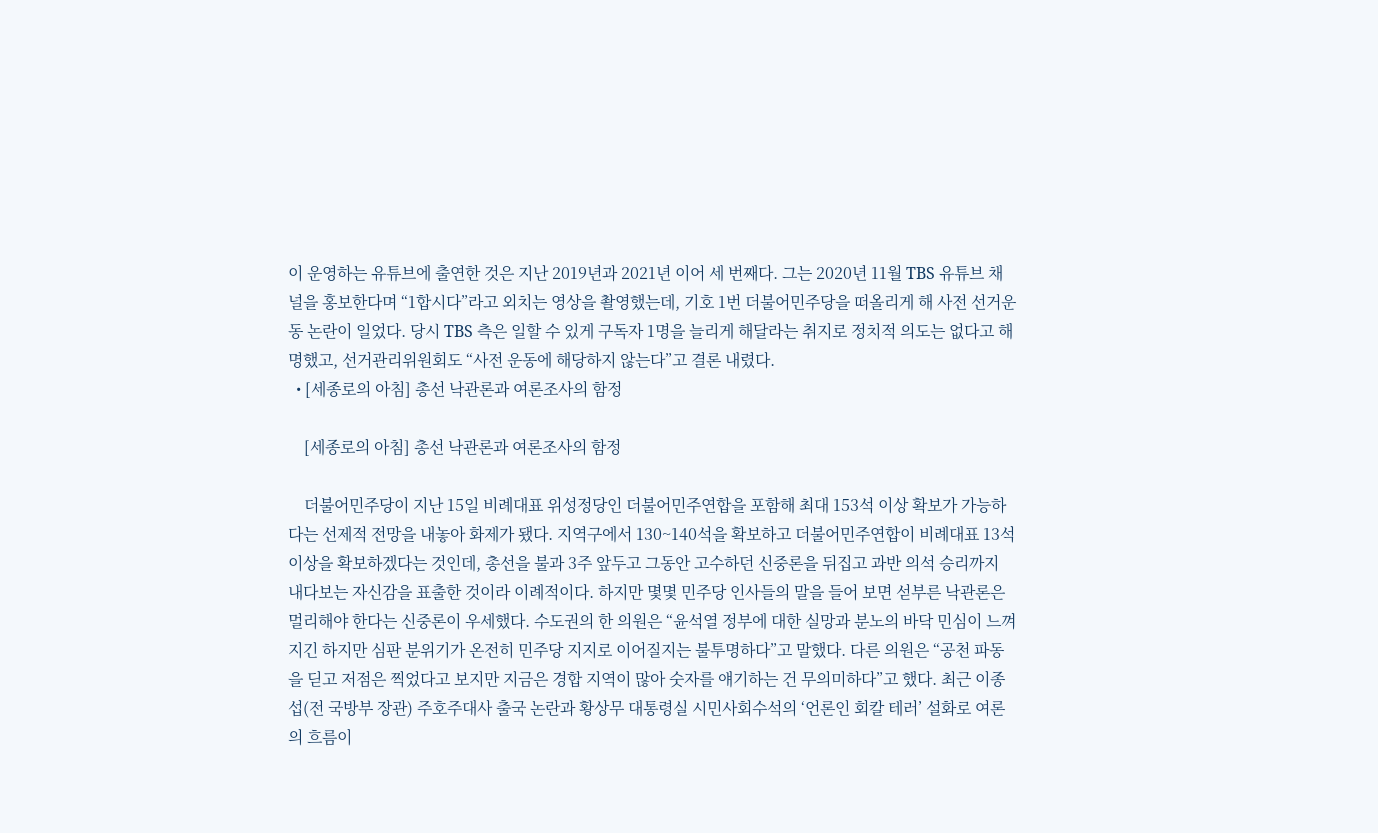이 운영하는 유튜브에 출연한 것은 지난 2019년과 2021년 이어 세 번째다. 그는 2020년 11월 TBS 유튜브 채널을 홍보한다며 “1합시다”라고 외치는 영상을 촬영했는데, 기호 1번 더불어민주당을 떠올리게 해 사전 선거운동 논란이 일었다. 당시 TBS 측은 일할 수 있게 구독자 1명을 늘리게 해달라는 취지로 정치적 의도는 없다고 해명했고, 선거관리위원회도 “사전 운동에 해당하지 않는다”고 결론 내렸다.
  • [세종로의 아침] 총선 낙관론과 여론조사의 함정

    [세종로의 아침] 총선 낙관론과 여론조사의 함정

    더불어민주당이 지난 15일 비례대표 위성정당인 더불어민주연합을 포함해 최대 153석 이상 확보가 가능하다는 선제적 전망을 내놓아 화제가 됐다. 지역구에서 130~140석을 확보하고 더불어민주연합이 비례대표 13석 이상을 확보하겠다는 것인데, 총선을 불과 3주 앞두고 그동안 고수하던 신중론을 뒤집고 과반 의석 승리까지 내다보는 자신감을 표출한 것이라 이례적이다. 하지만 몇몇 민주당 인사들의 말을 들어 보면 섣부른 낙관론은 멀리해야 한다는 신중론이 우세했다. 수도권의 한 의원은 “윤석열 정부에 대한 실망과 분노의 바닥 민심이 느껴지긴 하지만 심판 분위기가 온전히 민주당 지지로 이어질지는 불투명하다”고 말했다. 다른 의원은 “공천 파동을 딛고 저점은 찍었다고 보지만 지금은 경합 지역이 많아 숫자를 얘기하는 건 무의미하다”고 했다. 최근 이종섭(전 국방부 장관) 주호주대사 출국 논란과 황상무 대통령실 시민사회수석의 ‘언론인 회칼 테러’ 설화로 여론의 흐름이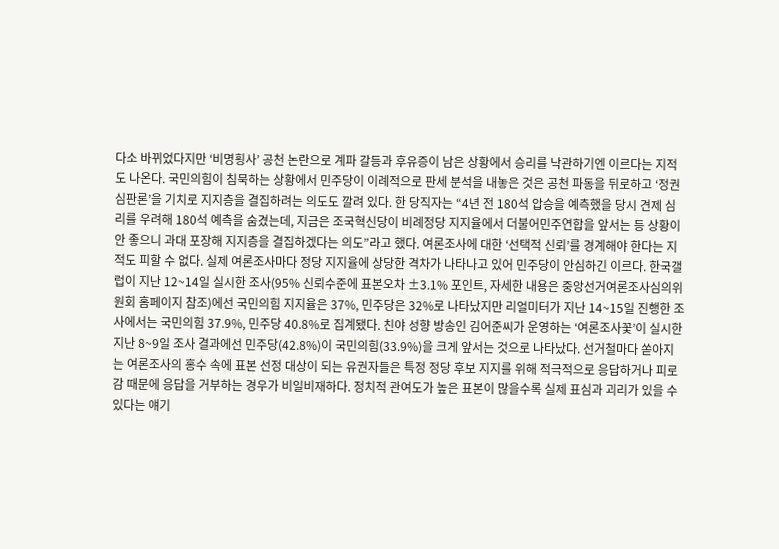다소 바뀌었다지만 ‘비명횡사’ 공천 논란으로 계파 갈등과 후유증이 남은 상황에서 승리를 낙관하기엔 이르다는 지적도 나온다. 국민의힘이 침묵하는 상황에서 민주당이 이례적으로 판세 분석을 내놓은 것은 공천 파동을 뒤로하고 ‘정권 심판론’을 기치로 지지층을 결집하려는 의도도 깔려 있다. 한 당직자는 “4년 전 180석 압승을 예측했을 당시 견제 심리를 우려해 180석 예측을 숨겼는데, 지금은 조국혁신당이 비례정당 지지율에서 더불어민주연합을 앞서는 등 상황이 안 좋으니 과대 포장해 지지층을 결집하겠다는 의도”라고 했다. 여론조사에 대한 ‘선택적 신뢰’를 경계해야 한다는 지적도 피할 수 없다. 실제 여론조사마다 정당 지지율에 상당한 격차가 나타나고 있어 민주당이 안심하긴 이르다. 한국갤럽이 지난 12~14일 실시한 조사(95% 신뢰수준에 표본오차 ±3.1% 포인트, 자세한 내용은 중앙선거여론조사심의위원회 홈페이지 참조)에선 국민의힘 지지율은 37%, 민주당은 32%로 나타났지만 리얼미터가 지난 14~15일 진행한 조사에서는 국민의힘 37.9%, 민주당 40.8%로 집계됐다. 친야 성향 방송인 김어준씨가 운영하는 ‘여론조사꽃’이 실시한 지난 8~9일 조사 결과에선 민주당(42.8%)이 국민의힘(33.9%)을 크게 앞서는 것으로 나타났다. 선거철마다 쏟아지는 여론조사의 홍수 속에 표본 선정 대상이 되는 유권자들은 특정 정당 후보 지지를 위해 적극적으로 응답하거나 피로감 때문에 응답을 거부하는 경우가 비일비재하다. 정치적 관여도가 높은 표본이 많을수록 실제 표심과 괴리가 있을 수 있다는 얘기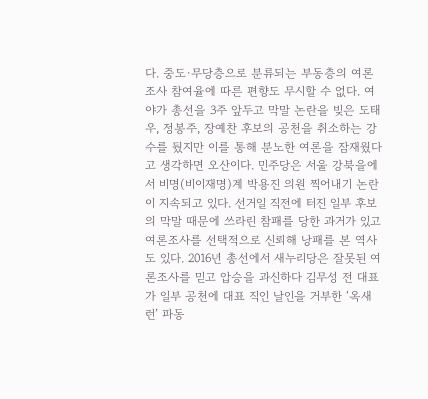다. 중도·무당층으로 분류되는 부동층의 여론조사 참여율에 따른 편향도 무시할 수 없다. 여야가 총선을 3주 앞두고 막말 논란을 빚은 도태우, 정봉주, 장예찬 후보의 공천을 취소하는 강수를 뒀지만 이를 통해 분노한 여론을 잠재웠다고 생각하면 오산이다. 민주당은 서울 강북을에서 비명(비이재명)계 박용진 의원 찍어내기 논란이 지속되고 있다. 선거일 직전에 터진 일부 후보의 막말 때문에 쓰라린 참패를 당한 과거가 있고 여론조사를 선택적으로 신뢰해 낭패를 본 역사도 있다. 2016년 총선에서 새누리당은 잘못된 여론조사를 믿고 압승을 과신하다 김무성 전 대표가 일부 공천에 대표 직인 날인을 거부한 ‘옥새런’ 파동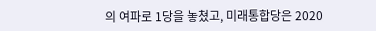의 여파로 1당을 놓쳤고, 미래통합당은 2020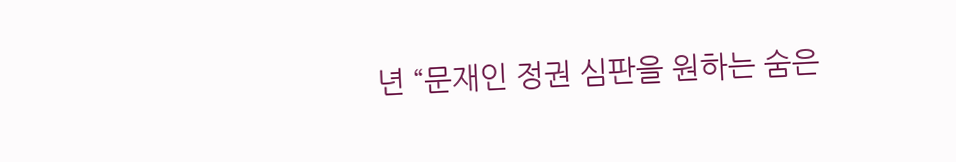년 “문재인 정권 심판을 원하는 숨은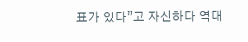표가 있다”고 자신하다 역대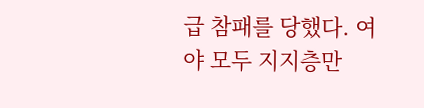급 참패를 당했다. 여야 모두 지지층만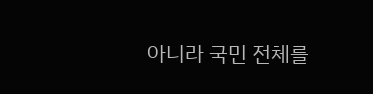아니라 국민 전체를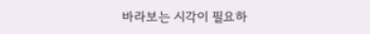바라보는 시각이 필요하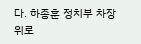다. 하종훈 정치부 차장
위로